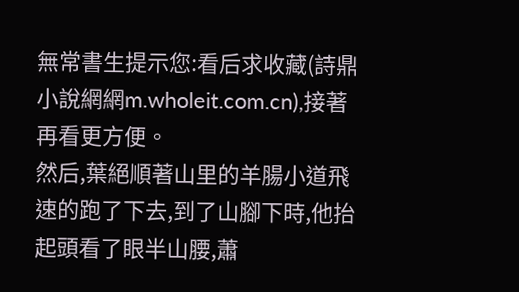無常書生提示您:看后求收藏(詩鼎小說網網m.wholeit.com.cn),接著再看更方便。
然后,葉絕順著山里的羊腸小道飛速的跑了下去,到了山腳下時,他抬起頭看了眼半山腰,蕭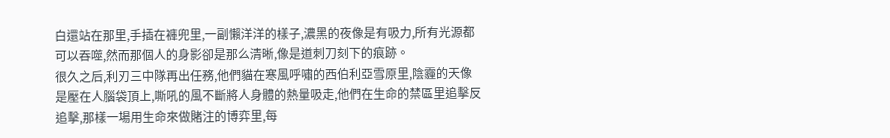白還站在那里,手插在褲兜里,一副懶洋洋的樣子,濃黑的夜像是有吸力,所有光源都可以吞噬,然而那個人的身影卻是那么清晰,像是道刺刀刻下的痕跡。
很久之后,利刃三中隊再出任務,他們貓在寒風呼嘯的西伯利亞雪原里,陰霾的天像是壓在人腦袋頂上,嘶吼的風不斷將人身體的熱量吸走,他們在生命的禁區里追擊反追擊,那樣一場用生命來做賭注的博弈里,每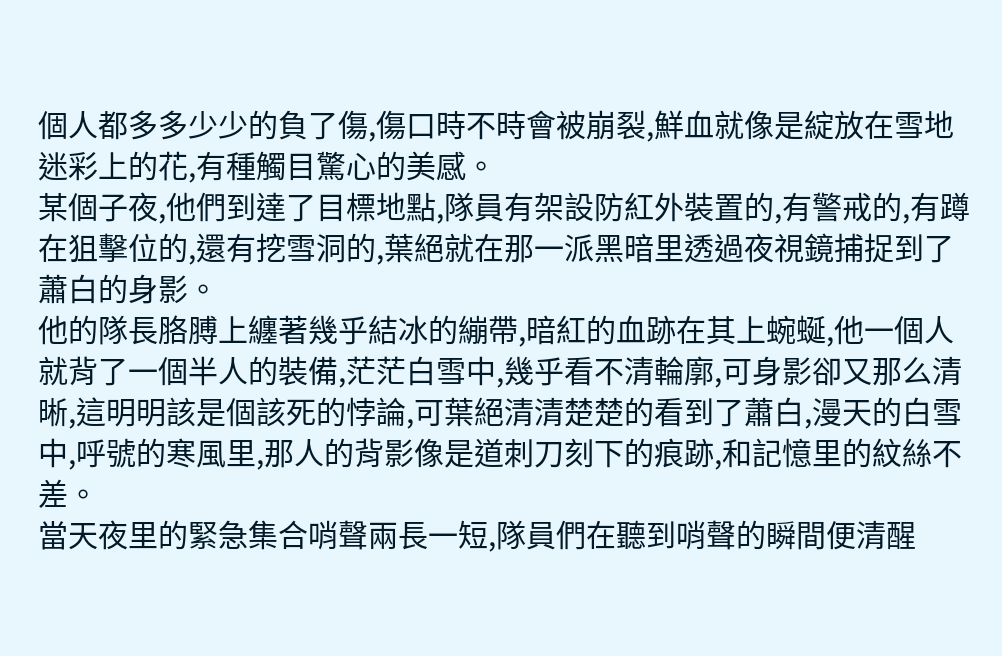個人都多多少少的負了傷,傷口時不時會被崩裂,鮮血就像是綻放在雪地迷彩上的花,有種觸目驚心的美感。
某個子夜,他們到達了目標地點,隊員有架設防紅外裝置的,有警戒的,有蹲在狙擊位的,還有挖雪洞的,葉絕就在那一派黑暗里透過夜視鏡捕捉到了蕭白的身影。
他的隊長胳膊上纏著幾乎結冰的繃帶,暗紅的血跡在其上蜿蜒,他一個人就背了一個半人的裝備,茫茫白雪中,幾乎看不清輪廓,可身影卻又那么清晰,這明明該是個該死的悖論,可葉絕清清楚楚的看到了蕭白,漫天的白雪中,呼號的寒風里,那人的背影像是道刺刀刻下的痕跡,和記憶里的紋絲不差。
當天夜里的緊急集合哨聲兩長一短,隊員們在聽到哨聲的瞬間便清醒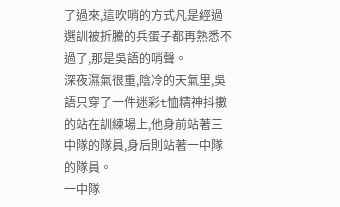了過來,這吹哨的方式凡是經過選訓被折騰的兵蛋子都再熟悉不過了,那是吳語的哨聲。
深夜濕氣很重,陰冷的天氣里,吳語只穿了一件迷彩t恤精神抖擻的站在訓練場上,他身前站著三中隊的隊員,身后則站著一中隊的隊員。
一中隊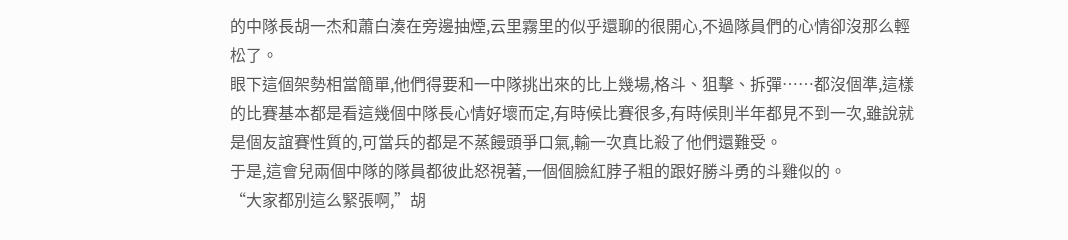的中隊長胡一杰和蕭白湊在旁邊抽煙,云里霧里的似乎還聊的很開心,不過隊員們的心情卻沒那么輕松了。
眼下這個架勢相當簡單,他們得要和一中隊挑出來的比上幾場,格斗、狙擊、拆彈……都沒個準,這樣的比賽基本都是看這幾個中隊長心情好壞而定,有時候比賽很多,有時候則半年都見不到一次,雖說就是個友誼賽性質的,可當兵的都是不蒸饅頭爭口氣,輸一次真比殺了他們還難受。
于是,這會兒兩個中隊的隊員都彼此怒視著,一個個臉紅脖子粗的跟好勝斗勇的斗雞似的。
“大家都別這么緊張啊,”胡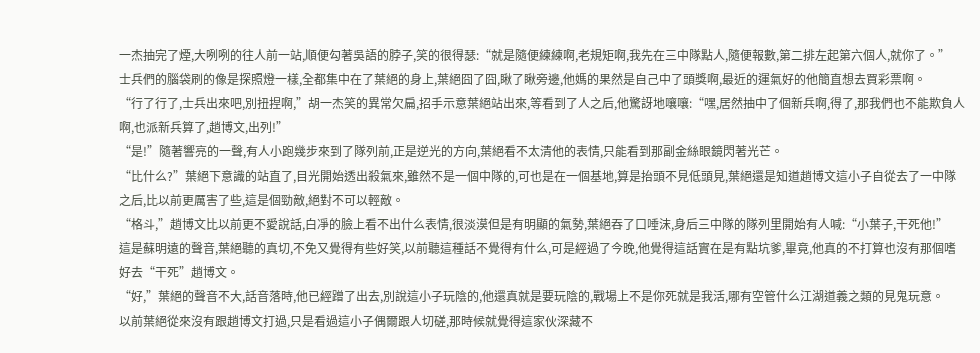一杰抽完了煙,大咧咧的往人前一站,順便勾著吳語的脖子,笑的很得瑟:“就是隨便練練啊,老規矩啊,我先在三中隊點人,隨便報數,第二排左起第六個人,就你了。”
士兵們的腦袋刷的像是探照燈一樣,全都集中在了葉絕的身上,葉絕囧了囧,瞅了瞅旁邊,他媽的果然是自己中了頭獎啊,最近的運氣好的他簡直想去買彩票啊。
“行了行了,士兵出來吧,別扭捏啊,”胡一杰笑的異常欠扁,招手示意葉絕站出來,等看到了人之后,他驚訝地嚷嚷:“嘿,居然抽中了個新兵啊,得了,那我們也不能欺負人啊,也派新兵算了,趙博文,出列!”
“是!”隨著響亮的一聲,有人小跑幾步來到了隊列前,正是逆光的方向,葉絕看不太清他的表情,只能看到那副金絲眼鏡閃著光芒。
“比什么?”葉絕下意識的站直了,目光開始透出殺氣來,雖然不是一個中隊的,可也是在一個基地,算是抬頭不見低頭見,葉絕還是知道趙博文這小子自從去了一中隊之后,比以前更厲害了些,這是個勁敵,絕對不可以輕敵。
“格斗,”趙博文比以前更不愛說話,白凈的臉上看不出什么表情,很淡漠但是有明顯的氣勢,葉絕吞了口唾沫,身后三中隊的隊列里開始有人喊:“小葉子,干死他!”
這是蘇明遠的聲音,葉絕聽的真切,不免又覺得有些好笑,以前聽這種話不覺得有什么,可是經過了今晚,他覺得這話實在是有點坑爹,畢竟,他真的不打算也沒有那個嗜好去“干死”趙博文。
“好,”葉絕的聲音不大,話音落時,他已經蹭了出去,別說這小子玩陰的,他還真就是要玩陰的,戰場上不是你死就是我活,哪有空管什么江湖道義之類的見鬼玩意。
以前葉絕從來沒有跟趙博文打過,只是看過這小子偶爾跟人切磋,那時候就覺得這家伙深藏不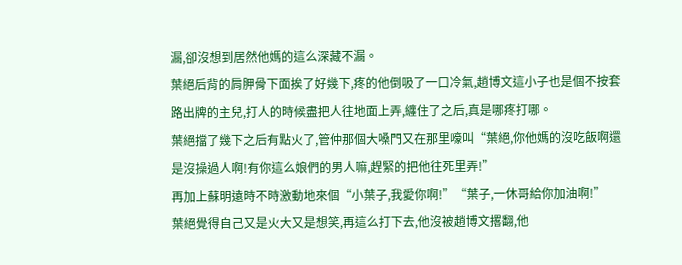漏,卻沒想到居然他媽的這么深藏不漏。
葉絕后背的肩胛骨下面挨了好幾下,疼的他倒吸了一口冷氣,趙博文這小子也是個不按套路出牌的主兒,打人的時候盡把人往地面上弄,纏住了之后,真是哪疼打哪。
葉絕擋了幾下之后有點火了,管仲那個大嗓門又在那里嚎叫“葉絕,你他媽的沒吃飯啊還是沒操過人啊!有你這么娘們的男人嘛,趕緊的把他往死里弄!”
再加上蘇明遠時不時激動地來個“小葉子,我愛你啊!”“葉子,一休哥給你加油啊!”
葉絕覺得自己又是火大又是想笑,再這么打下去,他沒被趙博文撂翻,他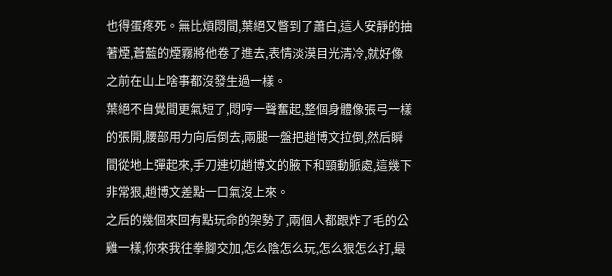也得蛋疼死。無比煩悶間,葉絕又瞥到了蕭白,這人安靜的抽著煙,蒼藍的煙霧將他卷了進去,表情淡漠目光清冷,就好像之前在山上啥事都沒發生過一樣。
葉絕不自覺間更氣短了,悶哼一聲奮起,整個身體像張弓一樣的張開,腰部用力向后倒去,兩腿一盤把趙博文拉倒,然后瞬間從地上彈起來,手刀連切趙博文的腋下和頸動脈處,這幾下非常狠,趙博文差點一口氣沒上來。
之后的幾個來回有點玩命的架勢了,兩個人都跟炸了毛的公雞一樣,你來我往拳腳交加,怎么陰怎么玩,怎么狠怎么打,最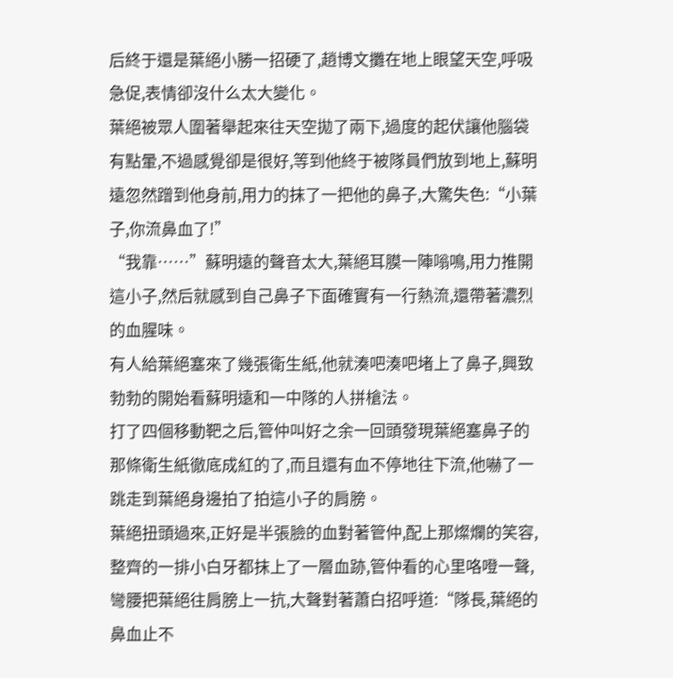后終于還是葉絕小勝一招硬了,趙博文攤在地上眼望天空,呼吸急促,表情卻沒什么太大變化。
葉絕被眾人圍著舉起來往天空拋了兩下,過度的起伏讓他腦袋有點暈,不過感覺卻是很好,等到他終于被隊員們放到地上,蘇明遠忽然蹭到他身前,用力的抹了一把他的鼻子,大驚失色:“小葉子,你流鼻血了!”
“我靠……”蘇明遠的聲音太大,葉絕耳膜一陣嗡鳴,用力推開這小子,然后就感到自己鼻子下面確實有一行熱流,還帶著濃烈的血腥味。
有人給葉絕塞來了幾張衛生紙,他就湊吧湊吧堵上了鼻子,興致勃勃的開始看蘇明遠和一中隊的人拼槍法。
打了四個移動靶之后,管仲叫好之余一回頭發現葉絕塞鼻子的那條衛生紙徹底成紅的了,而且還有血不停地往下流,他嚇了一跳走到葉絕身邊拍了拍這小子的肩膀。
葉絕扭頭過來,正好是半張臉的血對著管仲,配上那燦爛的笑容,整齊的一排小白牙都抹上了一層血跡,管仲看的心里咯噔一聲,彎腰把葉絕往肩膀上一抗,大聲對著蕭白招呼道:“隊長,葉絕的鼻血止不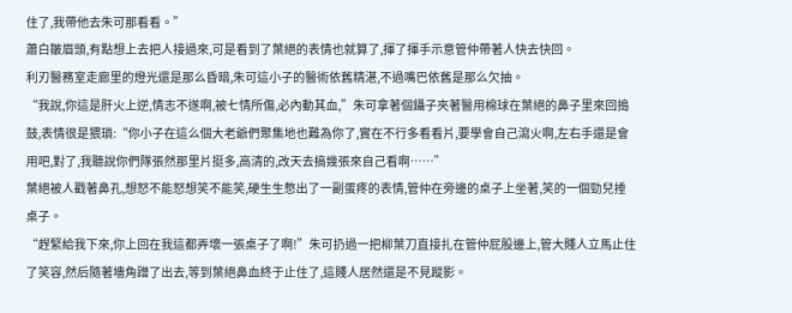住了,我帶他去朱可那看看。”
蕭白皺眉頭,有點想上去把人接過來,可是看到了葉絕的表情也就算了,揮了揮手示意管仲帶著人快去快回。
利刃醫務室走廊里的燈光還是那么昏暗,朱可這小子的醫術依舊精湛,不過嘴巴依舊是那么欠抽。
“我說,你這是肝火上逆,情志不遂啊,被七情所傷,必內動其血,”朱可拿著個鑷子夾著醫用棉球在葉絕的鼻子里來回搗鼓,表情很是猥瑣:“你小子在這么個大老爺們聚集地也難為你了,實在不行多看看片,要學會自己瀉火啊,左右手還是會用吧,對了,我聽說你們隊張然那里片挺多,高清的,改天去搞幾張來自己看啊……”
葉絕被人戳著鼻孔,想怒不能怒想笑不能笑,硬生生憋出了一副蛋疼的表情,管仲在旁邊的桌子上坐著,笑的一個勁兒捶桌子。
“趕緊給我下來,你上回在我這都弄壞一張桌子了啊!”朱可扔過一把柳葉刀直接扎在管仲屁股邊上,管大賤人立馬止住了笑容,然后隨著墻角蹭了出去,等到葉絕鼻血終于止住了,這賤人居然還是不見蹤影。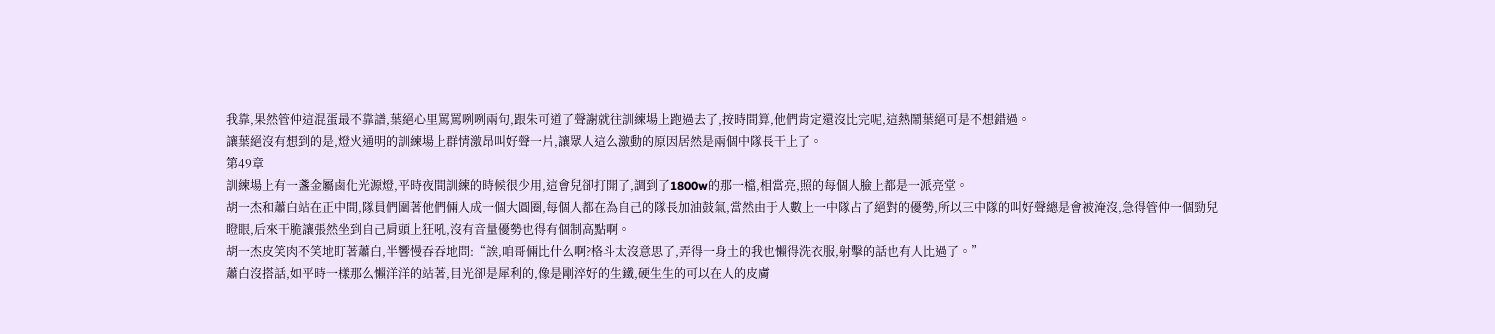我靠,果然管仲這混蛋最不靠譜,葉絕心里罵罵咧咧兩句,跟朱可道了聲謝就往訓練場上跑過去了,按時間算,他們肯定還沒比完呢,這熱鬧葉絕可是不想錯過。
讓葉絕沒有想到的是,燈火通明的訓練場上群情激昂叫好聲一片,讓眾人這么激動的原因居然是兩個中隊長干上了。
第49章
訓練場上有一盞金屬鹵化光源燈,平時夜間訓練的時候很少用,這會兒卻打開了,調到了1800w的那一檔,相當亮,照的每個人臉上都是一派亮堂。
胡一杰和蕭白站在正中間,隊員們圍著他們倆人成一個大圓圈,每個人都在為自己的隊長加油鼓氣,當然由于人數上一中隊占了絕對的優勢,所以三中隊的叫好聲總是會被淹沒,急得管仲一個勁兒瞪眼,后來干脆讓張然坐到自己肩頭上狂吼,沒有音量優勢也得有個制高點啊。
胡一杰皮笑肉不笑地盯著蕭白,半響慢吞吞地問:“誒,咱哥倆比什么啊?格斗太沒意思了,弄得一身土的我也懶得洗衣服,射擊的話也有人比過了。”
蕭白沒搭話,如平時一樣那么懶洋洋的站著,目光卻是犀利的,像是剛淬好的生鐵,硬生生的可以在人的皮膚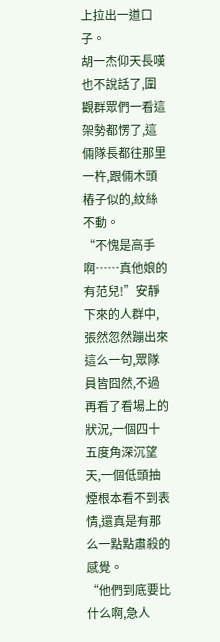上拉出一道口子。
胡一杰仰天長嘆也不說話了,圍觀群眾們一看這架勢都愣了,這倆隊長都往那里一杵,跟倆木頭樁子似的,紋絲不動。
“不愧是高手啊……真他娘的有范兒!”安靜下來的人群中,張然忽然蹦出來這么一句,眾隊員皆囧然,不過再看了看場上的狀況,一個四十五度角深沉望天,一個低頭抽煙根本看不到表情,還真是有那么一點點肅殺的感覺。
“他們到底要比什么啊,急人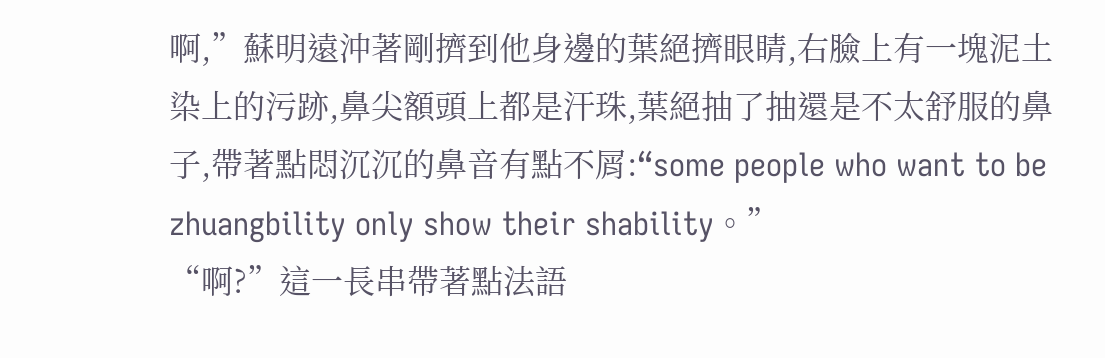啊,”蘇明遠沖著剛擠到他身邊的葉絕擠眼睛,右臉上有一塊泥土染上的污跡,鼻尖額頭上都是汗珠,葉絕抽了抽還是不太舒服的鼻子,帶著點悶沉沉的鼻音有點不屑:“some people who want to be zhuangbility only show their shability。”
“啊?”這一長串帶著點法語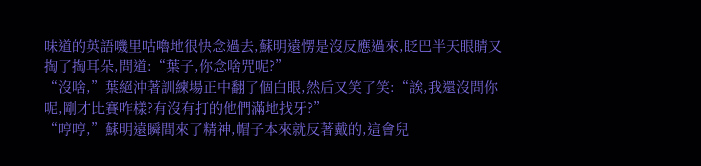味道的英語嘰里咕嚕地很快念過去,蘇明遠愣是沒反應過來,眨巴半天眼睛又掏了掏耳朵,問道:“葉子,你念啥咒呢?”
“沒啥,”葉絕沖著訓練場正中翻了個白眼,然后又笑了笑:“誒,我還沒問你呢,剛才比賽咋樣?有沒有打的他們滿地找牙?”
“哼哼,”蘇明遠瞬間來了精神,帽子本來就反著戴的,這會兒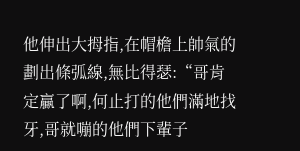他伸出大拇指,在帽檐上帥氣的劃出條弧線,無比得瑟:“哥肯定贏了啊,何止打的他們滿地找牙,哥就嘣的他們下輩子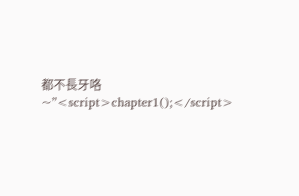都不長牙咯~”<script>chapter1();</script>